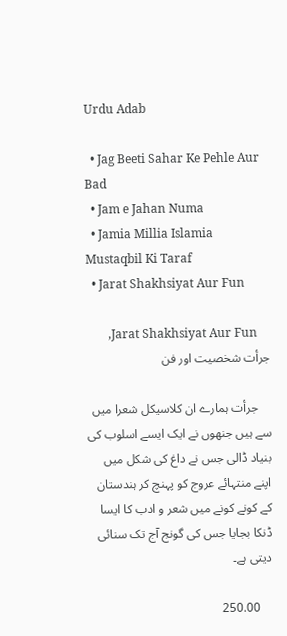Urdu Adab

  • Jag Beeti Sahar Ke Pehle Aur Bad
  • Jam e Jahan Numa
  • Jamia Millia Islamia Mustaqbil Ki Taraf
  • Jarat Shakhsiyat Aur Fun

    Jarat Shakhsiyat Aur Fun, جرأت شخصیت اور فن

    جرأت ہمارے ان کلاسیکل شعرا میں سے ہیں جنھوں نے ایک ایسے اسلوب کی بنیاد ڈالی جس نے داغ کی شکل میں اپنے منتہائے عروج کو پہنچ کر ہندستان کے کونے کونے میں شعر و ادب کا ایسا ڈنکا بجایا جس کی گونج آج تک سنائی دیتی ہے۔

    250.00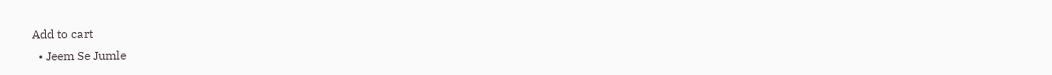Add to cart
  • Jeem Se Jumle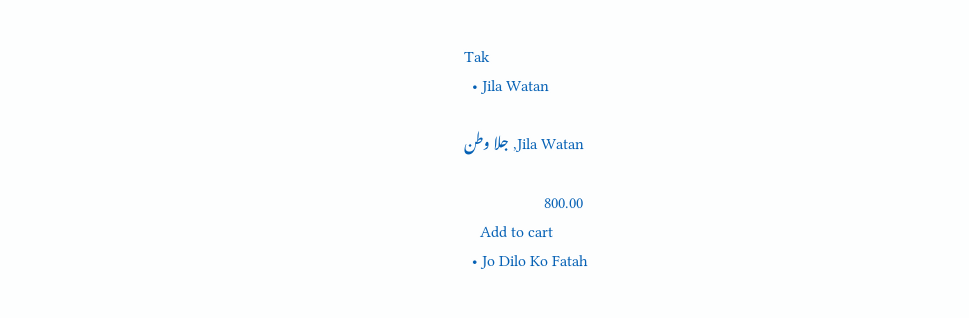Tak
  • Jila Watan

    Jila Watan, جلا وطن

    800.00
    Add to cart
  • Jo Dilo Ko Fatah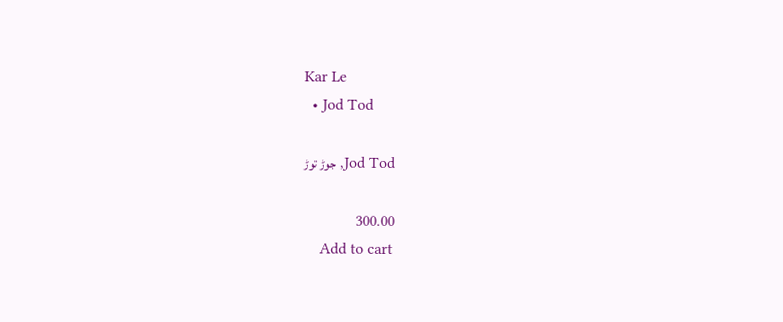Kar Le
  • Jod Tod

    Jod Tod, جوڑ توڑ

    300.00
    Add to cart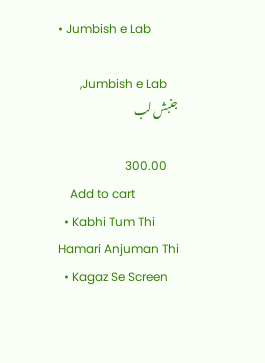• Jumbish e Lab

    Jumbish e Lab, جنبش لب

    300.00
    Add to cart
  • Kabhi Tum Thi Hamari Anjuman Thi
  • Kagaz Se Screen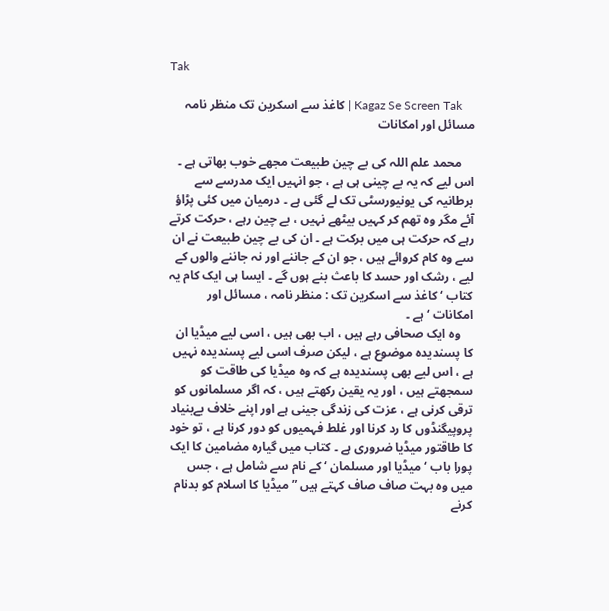Tak

    Kagaz Se Screen Tak | کاغذ سے اسکرین تک منظر نامہ مسائل اور امکانات

    محمد علم اللہ کی بے چین طبیعت مجھے خوب بھاتی ہے ۔ اس لیے کہ یہ بے چینی ہی ہے ، جو انہیں ایک مدرسے سے برطانیہ کی یونیورسٹی تک لے گئی ہے ۔ درمیان میں کئی پڑاؤ آئے مگر وہ تھم کر کہیں بیٹھے نہیں ، بے چین رہے ، حرکت کرتے رہے کہ حرکت ہی میں برکت ہے ۔ ان کی بے چین طبیعت نے ان سے وہ کام کروائے ہیں ، جو ان کے جاننے اور نہ جاننے والوں کے لیے ، رشک اور حسد کا باعث بنے ہوں گے ۔ ایسا ہی ایک کام یہ کتاب ‘ کاغذ سے اسکرین تک : منظر نامہ ، مسائل اور امکانات ‘ ہے ۔
    وہ ایک صحافی رہے ہیں ، اب بھی ہیں ، اسی لیے میڈیا ان کا پسندیدہ موضوع ہے ، لیکن صرف اسی لیے پسندیدہ نہیں ہے ، اس لیے بھی پسندیدہ ہے کہ وہ میڈیا کی طاقت کو سمجھتے ہیں ، اور یہ یقین رکھتے ہیں ، کہ اگر مسلمانوں کو ترقی کرنی ہے ، عزت کی زندگی جینی ہے اور اپنے خلاف بےبنیاد پروپیگنڈوں کا رد کرنا اور غلط فہمیوں کو دور کرنا ہے ، تو خود کا طاقتور میڈیا ضروری ہے ۔ کتاب میں گیارہ مضامین کا ایک پورا باب ‘ میڈیا اور مسلمان ‘ کے نام سے شامل ہے ، جس میں وہ بہت صاف صاف کہتے ہیں ” میڈیا کا اسلام کو بدنام کرنے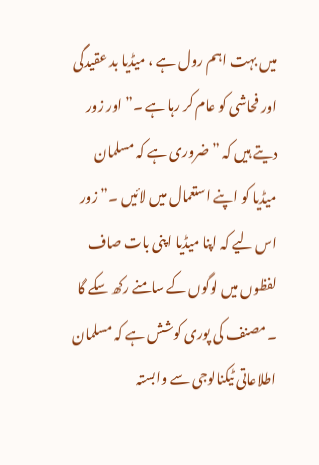میں بہت اہم رول ہے ، میڈیا بد عقیدگی اور فحاشی کو عام کر رہا ہے ۔” اور زور دیتے ہیں کہ ” ضروری ہے کہ مسلمان میڈیا کو اپنے استعمال میں لائیں ۔” زور اس لیے کہ اپنا میڈیا اپنی بات صاف لفظوں میں لوگوں کے سامنے رکھ سکے گا ۔ مصنف کی پوری کوشش ہے کہ مسلمان اطلاعاتی ٹیکنالوجی سے وابستہ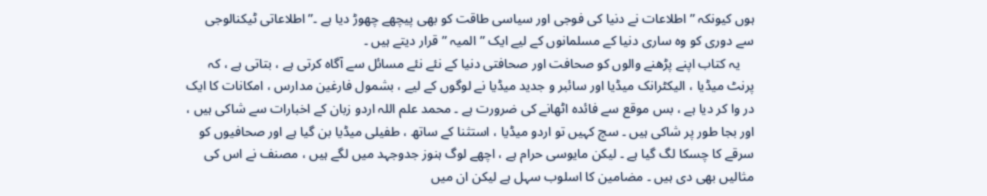ہوں کیونکہ ” اطلاعات نے دنیا کی فوجی اور سیاسی طاقت کو بھی پیچھے چھوڑ دیا ہے ۔” اطلاعاتی ٹیکنالوجی سے دوری کو وہ ساری دنیا کے مسلمانوں کے لیے ایک ” المیہ ” قرار دیتے ہیں ۔
    یہ کتاب اپنے پڑھنے والوں کو صحافت اور صحافتی دنیا کے نئے نئے مسائل سے آگاہ کرتی ہے ، بتاتی ہے ، کہ پرنٹ میڈیا ، الیکٹرانک میڈیا اور سائبر و جدید میڈیا نے لوگوں کے لیے ، بشمول فارغین مدارس ، امکانات کا ایک در وا کر دیا ہے ، بس موقع سے فائدہ اٹھانے کی ضرورت ہے ۔ محمد علم اللہ اردو زبان کے اخبارات سے شاکی ہیں ، اور بجا طور پر شاکی ہیں ۔ سچ کہیں تو اردو میڈیا ، استثنا کے ساتھ ، طفیلی میڈیا بن گیا ہے اور صحافیوں کو سرقے کا چسکا لگ گیا ہے ۔ لیکن مایوسی حرام ہے ، اچھے لوگ ہنوز جدوجہد میں لگے ہیں ، مصنف نے اس کی مثالیں بھی دی ہیں ۔ مضامین کا اسلوب سہل ہے لیکن ان میں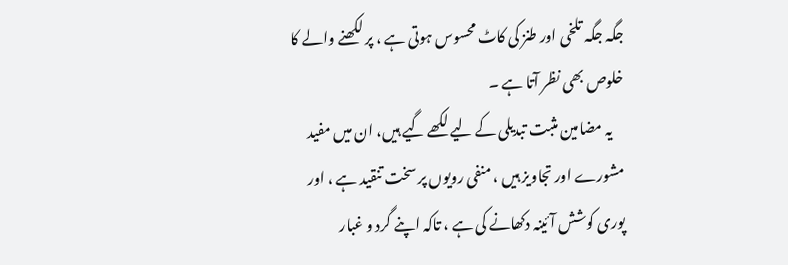جگہ جگہ تلخی اور طنز کی کاٹ محسوس ہوتی ہے ، پر لکھنے والے کا خلوص بھی نظر آتا ہے ۔
    یہ مضامین مثبت تبدیلی کے لیے لکھے گیے ہیں، ان میں مفید مشورے اور تجاویز ہیں ، منفی رویوں پر سخت تنقید ہے ، اور پوری کوشش آئینہ دکھانے کی ہے ، تاکہ اپنے گرد و غبار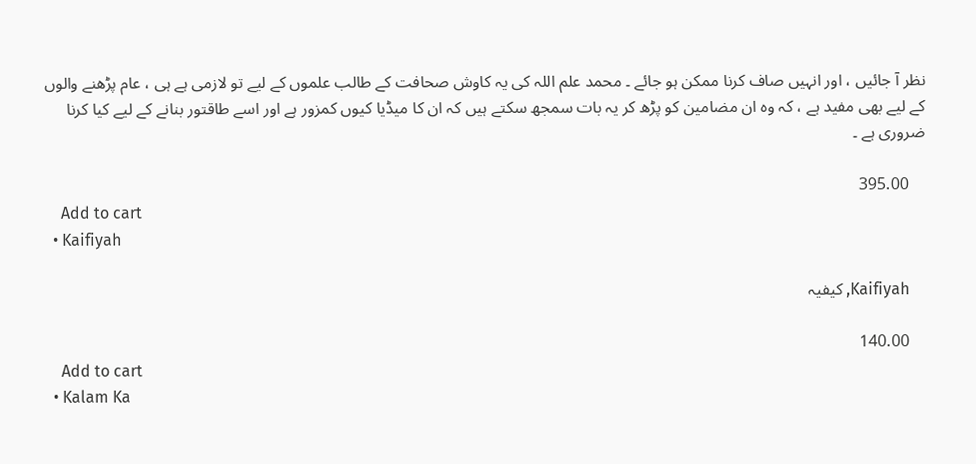نظر آ جائیں ، اور انہیں صاف کرنا ممکن ہو جائے ۔ محمد علم اللہ کی یہ کاوش صحافت کے طالب علموں کے لیے تو لازمی ہے ہی ، عام پڑھنے والوں کے لیے بھی مفید ہے ، کہ وہ ان مضامین کو پڑھ کر یہ بات سمجھ سکتے ہیں کہ ان کا میڈیا کیوں کمزور ہے اور اسے طاقتور بنانے کے لیے کیا کرنا ضروری ہے ۔

    395.00
    Add to cart
  • Kaifiyah

    Kaifiyah, کیفیہ

    140.00
    Add to cart
  • Kalam Ka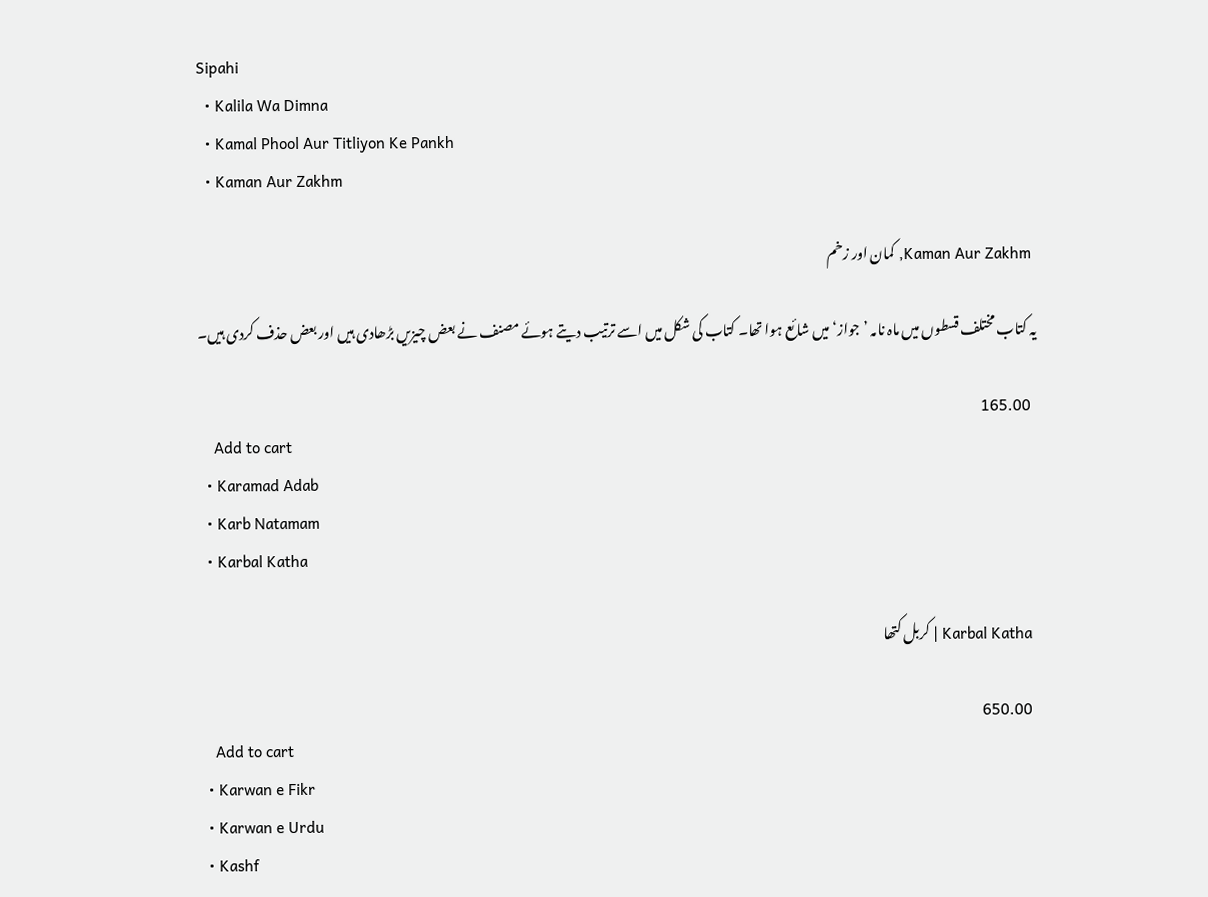Sipahi
  • Kalila Wa Dimna
  • Kamal Phool Aur Titliyon Ke Pankh
  • Kaman Aur Zakhm

    Kaman Aur Zakhm, کمان اور زخم

    یہ کتاب مختلف قسطوں میں ماہ نامہ ’جواز‘ میں شائع ہوا تھا۔ کتاب کی شکل میں اسے ترتیب دیتے ہوئے مصنف نے بعض چیزیں بڑھادی ہیں اور بعض حذف کردی ہیں۔

    165.00
    Add to cart
  • Karamad Adab
  • Karb Natamam
  • Karbal Katha

    Karbal Katha | کربل کتھا

    650.00
    Add to cart
  • Karwan e Fikr
  • Karwan e Urdu
  • Kashf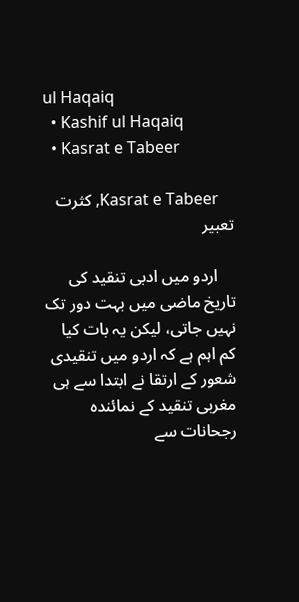ul Haqaiq
  • Kashif ul Haqaiq
  • Kasrat e Tabeer

    Kasrat e Tabeer, کثرت تعبیر

    اردو میں ادبی تنقید کی تاریخ ماضی میں بہت دور تک نہیں جاتی، لیکن یہ بات کیا کم اہم ہے کہ اردو میں تنقیدی شعور کے ارتقا نے ابتدا سے ہی مغربی تنقید کے نمائندہ رجحانات سے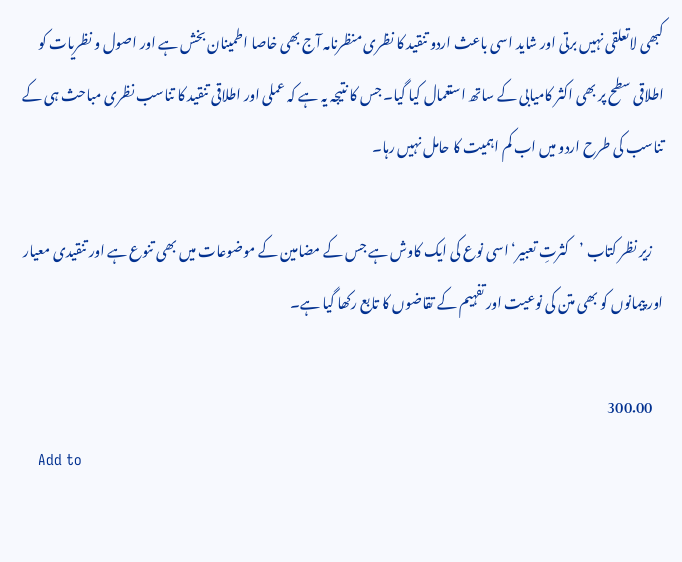کبھی لاتعلقی نہیں برتی اور شاید اسی باعث اردو تنقید کا نظری منظرنامہ آج بھی خاصا اطمینان بخش ہے اور اصول و نظریات کو اطلاقی سطح پر بھی اکثر کامیابی کے ساتھ استعمال کیا گیا۔ جس کا نتیجہ یہ ہے کہ عملی اور اطلاقی تنقید کا تناسب نظری مباحث ہی کے تناسب کی طرح اردو میں اب کم اہمیت کا حامل نہیں رہا۔

    زیر نظر کتاب ’کثرتِ تعبیر‘ اسی نوع کی ایک کاوش ہے جس کے مضامین کے موضوعات میں بھی تنوع ہے اور تنقیدی معیار اور پیمانوں کو بھی متن کی نوعیت اور تفہیم کے تقاضوں کا تابع رکھا گیا ہے۔

    300.00
    Add to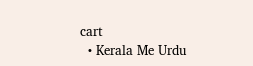cart
  • Kerala Me Urdu